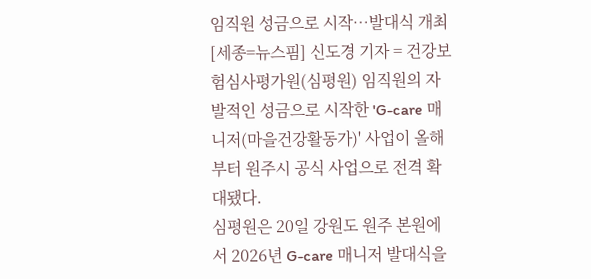임직원 성금으로 시작…발대식 개최
[세종=뉴스핌] 신도경 기자 = 건강보험심사평가원(심평원) 임직원의 자발적인 성금으로 시작한 'G-care 매니저(마을건강활동가)' 사업이 올해부터 원주시 공식 사업으로 전격 확대됐다.
심평원은 20일 강원도 원주 본원에서 2026년 G-care 매니저 발대식을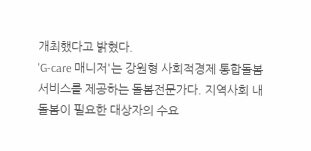개최했다고 밝혔다.
'G-care 매니저'는 강원형 사회적경제 통합돌봄 서비스를 제공하는 돌봄전문가다. 지역사회 내 돌봄이 필요한 대상자의 수요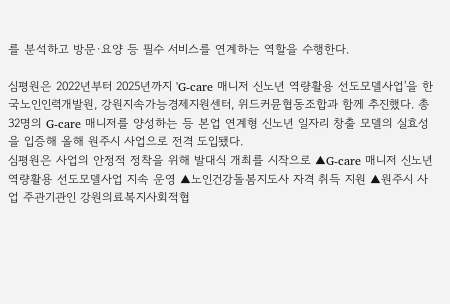를 분석하고 방문·요양 등 필수 서비스를 연계하는 역할을 수행한다.

심평원은 2022년부터 2025년까지 'G-care 매니저 신노년 역량활용 선도모델사업'을 한국노인인력개발원, 강원지속가능경제지원센터, 위드커뮨협동조합과 함께 추진했다. 총 32명의 G-care 매니저를 양성하는 등 본업 연계형 신노년 일자리 창출 모델의 실효성을 입증해 올해 원주시 사업으로 전격 도입됐다.
심평원은 사업의 안정적 정착을 위해 발대식 개최를 시작으로 ▲G-care 매니저 신노년 역량활용 선도모델사업 지속 운영 ▲노인건강돌봄지도사 자격 취득 지원 ▲원주시 사업 주관기관인 강원의료복지사회적협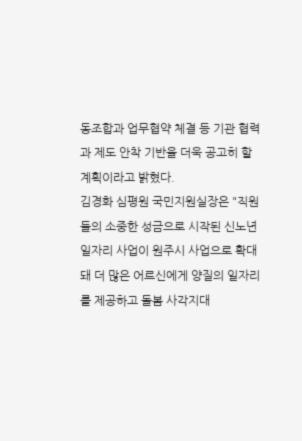동조합과 업무협약 체결 등 기관 협력과 제도 안착 기반을 더욱 공고히 할 계획이라고 밝혔다.
김경화 심평원 국민지원실장은 "직원들의 소중한 성금으로 시작된 신노년 일자리 사업이 원주시 사업으로 확대돼 더 많은 어르신에게 양질의 일자리를 제공하고 돌봄 사각지대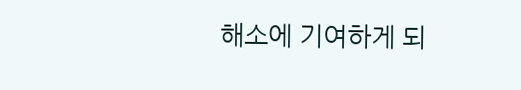해소에 기여하게 되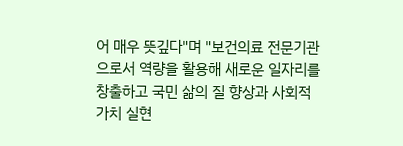어 매우 뜻깊다"며 "보건의료 전문기관으로서 역량을 활용해 새로운 일자리를 창출하고 국민 삶의 질 향상과 사회적 가치 실현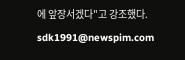에 앞장서겠다"고 강조했다.
sdk1991@newspim.com